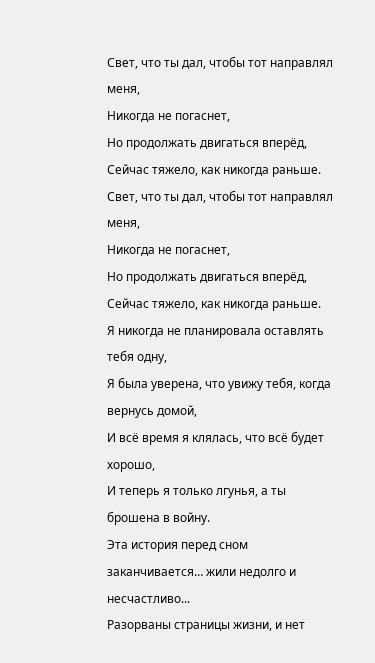Свет, что ты дал, чтобы тот направлял меня,
Никогда не погаснет,
Но продолжать двигаться вперёд,
Сейчас тяжело, как никогда раньше.
Свет, что ты дал, чтобы тот направлял меня,
Никогда не погаснет,
Но продолжать двигаться вперёд,
Сейчас тяжело, как никогда раньше.
Я никогда не планировала оставлять тебя одну,
Я была уверена, что увижу тебя, когда вернусь домой,
И всё время я клялась, что всё будет хорошо,
И теперь я только лгунья, а ты брошена в войну.
Эта история перед сном заканчивается… жили недолго и несчастливо...
Разорваны страницы жизни, и нет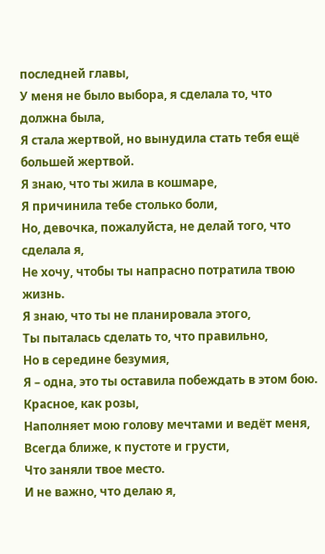последней главы,
У меня не было выбора, я сделала то, что должна была,
Я стала жертвой, но вынудила стать тебя ещё большей жертвой.
Я знаю, что ты жила в кошмаре,
Я причинила тебе столько боли,
Но, девочка, пожалуйста, не делай того, что сделала я,
Не хочу, чтобы ты напрасно потратила твою жизнь.
Я знаю, что ты не планировала этого,
Ты пыталась сделать то, что правильно,
Но в середине безумия,
Я – одна, это ты оставила побеждать в этом бою.
Красное, как розы,
Наполняет мою голову мечтами и ведёт меня,
Всегда ближе, к пустоте и грусти,
Что заняли твое место.
И не важно, что делаю я,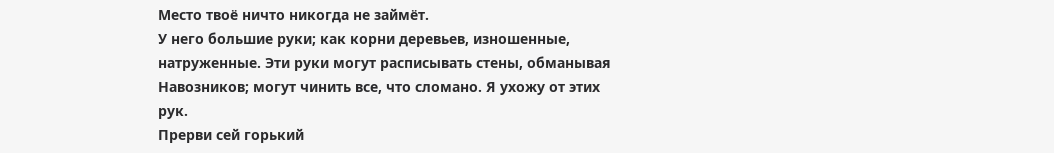Место твоё ничто никогда не займёт.
У него большие руки; как корни деревьев, изношенные, натруженные. Эти руки могут расписывать стены, обманывая Навозников; могут чинить все, что сломано. Я ухожу от этих рук.
Прерви сей горький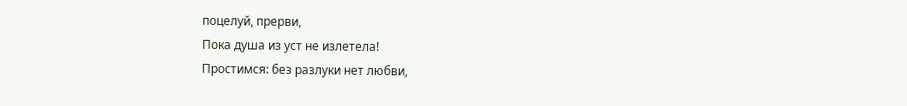поцелуй, прерви,
Пока душа из уст не излетела!
Простимся: без разлуки нет любви,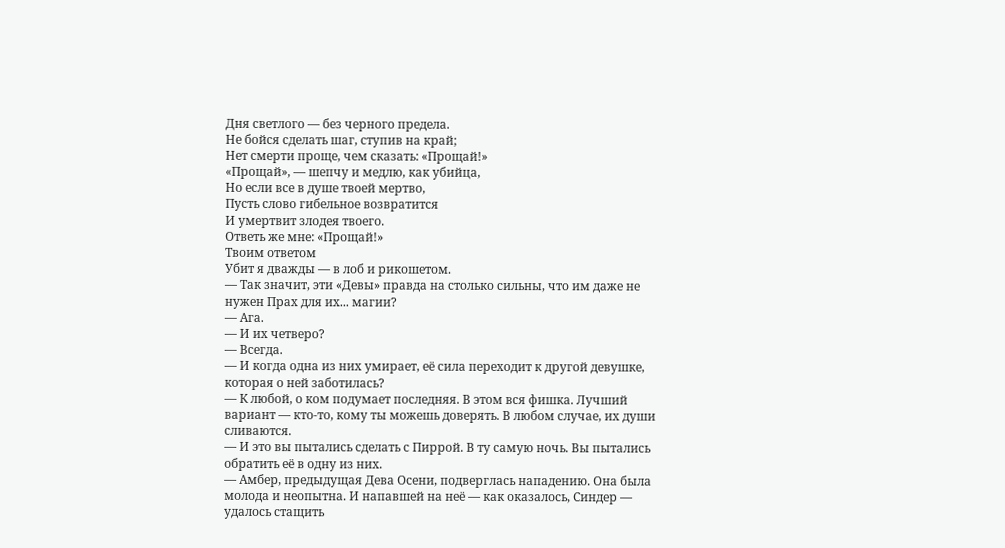Дня светлого — без черного предела.
Не бойся сделать шаг, ступив на край;
Нет смерти проще, чем сказать: «Прощай!»
«Прощай», — шепчу и медлю, как убийца,
Но если все в душе твоей мертво,
Пусть слово гибельное возвратится
И умертвит злодея твоего.
Ответь же мне: «Прощай!»
Твоим ответом
Убит я дважды — в лоб и рикошетом.
— Так значит, эти «Девы» правда на столько сильны, что им даже не нужен Прах для их... магии?
— Ага.
— И их четверо?
— Всегда.
— И когда одна из них умирает, её сила переходит к другой девушке, которая о ней заботилась?
— К любой, о ком подумает последняя. В этом вся фишка. Лучший вариант — кто-то, кому ты можешь доверять. В любом случае, их души сливаются.
— И это вы пытались сделать с Пиррой. В ту самую ночь. Вы пытались обратить её в одну из них.
— Амбер, предыдущая Дева Осени, подверглась нападению. Она была молода и неопытна. И напавшей на неё — как оказалось, Синдер — удалось стащить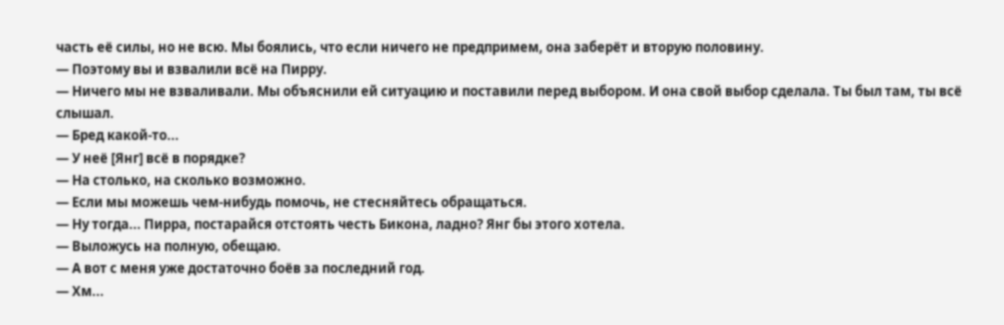часть её силы, но не всю. Мы боялись, что если ничего не предпримем, она заберёт и вторую половину.
— Поэтому вы и взвалили всё на Пирру.
— Ничего мы не взваливали. Мы объяснили ей ситуацию и поставили перед выбором. И она свой выбор сделала. Ты был там, ты всё слышал.
— Бред какой-то...
— У неё [Янг] всё в порядке?
— На столько, на сколько возможно.
— Если мы можешь чем-нибудь помочь, не стесняйтесь обращаться.
— Ну тогда... Пирра, постарайся отстоять честь Бикона, ладно? Янг бы этого хотела.
— Выложусь на полную, обещаю.
— А вот с меня уже достаточно боёв за последний год.
— Хм...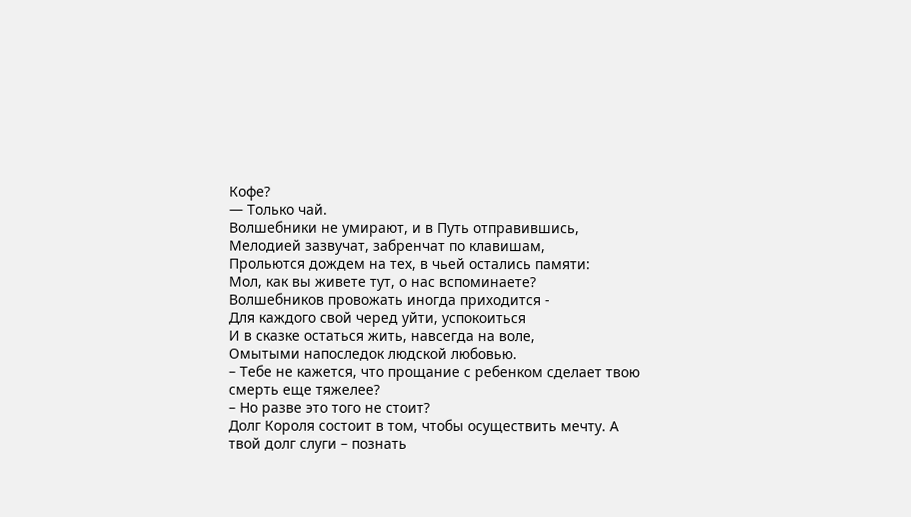Кофе?
— Только чай.
Волшебники не умирают, и в Путь отправившись,
Мелодией зазвучат, забренчат по клавишам,
Прольются дождем на тех, в чьей остались памяти:
Мол, как вы живете тут, о нас вспоминаете?
Волшебников провожать иногда приходится -
Для каждого свой черед уйти, успокоиться
И в сказке остаться жить, навсегда на воле,
Омытыми напоследок людской любовью.
– Тебе не кажется, что прощание с ребенком сделает твою смерть еще тяжелее?
– Но разве это того не стоит?
Долг Короля состоит в том, чтобы осуществить мечту. А твой долг слуги – познать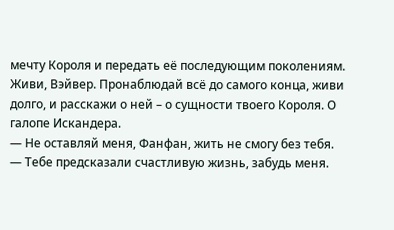мечту Короля и передать её последующим поколениям.
Живи, Вэйвер. Пронаблюдай всё до самого конца, живи долго, и расскажи о ней – о сущности твоего Короля. О галопе Искандера.
— Не оставляй меня, Фанфан, жить не смогу без тебя.
— Тебе предсказали счастливую жизнь, забудь меня.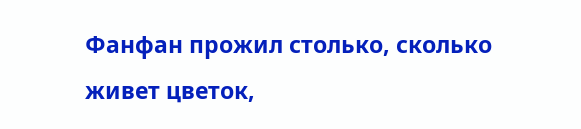Фанфан прожил столько, сколько живет цветок,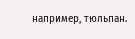например, тюльпан.